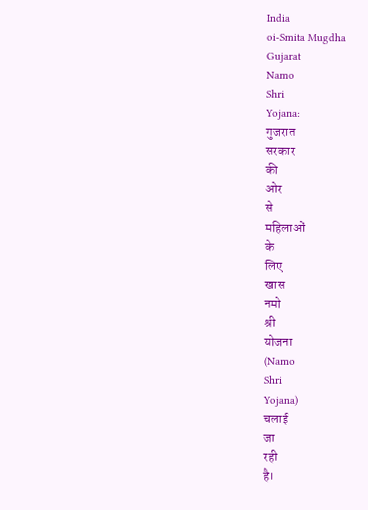India
oi-Smita Mugdha
Gujarat
Namo
Shri
Yojana:
गुजरात
सरकार
की
ओर
से
महिलाओं
के
लिए
खास
नमो
श्री
योजना
(Namo
Shri
Yojana)
चलाई
जा
रही
है।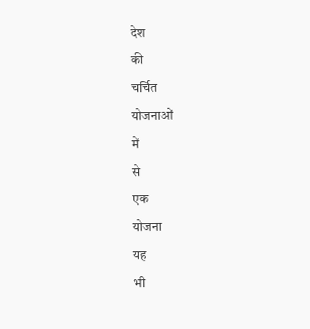देश
की
चर्चित
योजनाओं
में
से
एक
योजना
यह
भी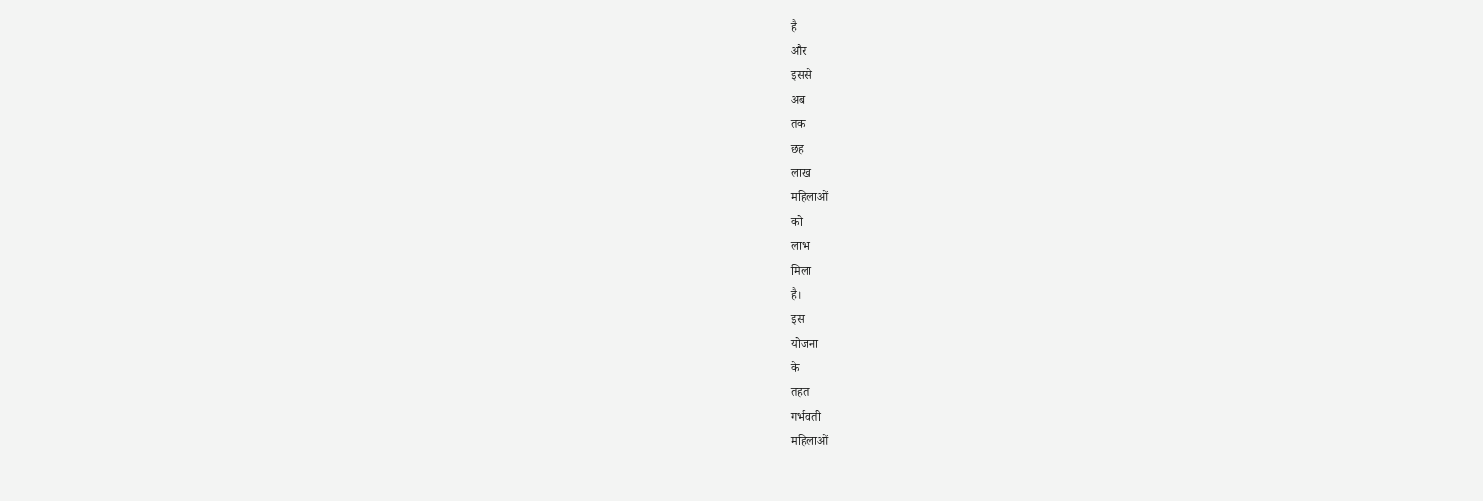है
और
इससे
अब
तक
छह
लाख
महिलाओं
को
लाभ
मिला
है।
इस
योजना
के
तहत
गर्भवती
महिलाओं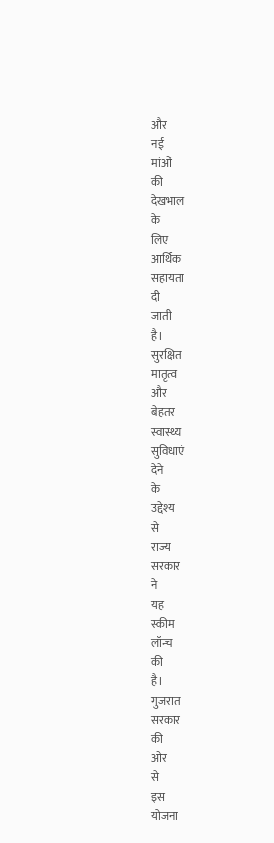और
नई
मांओं
की
देखभाल
के
लिए
आर्थिक
सहायता
दी
जाती
है।
सुरक्षित
मातृत्व
और
बेहतर
स्वास्थ्य
सुविधाएं
देने
के
उद्देश्य
से
राज्य
सरकार
ने
यह
स्कीम
लॉन्च
की
है।
गुजरात
सरकार
की
ओर
से
इस
योजना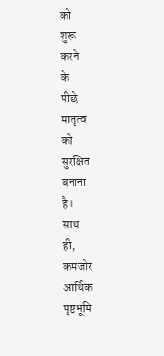को
शुरू
करने
के
पीछे
मातृत्व
को
सुरक्षित
बनाना
है।
साथ
ही,
कमजोर
आर्थिक
पृष्टभूमि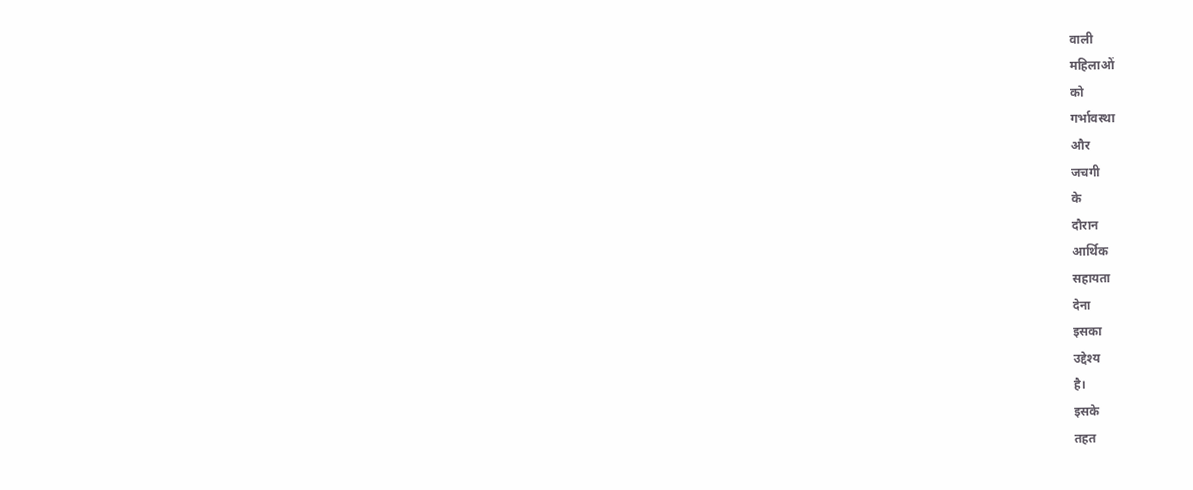वाली
महिलाओं
को
गर्भावस्था
और
जचगी
के
दौरान
आर्थिक
सहायता
देना
इसका
उद्देश्य
है।
इसके
तहत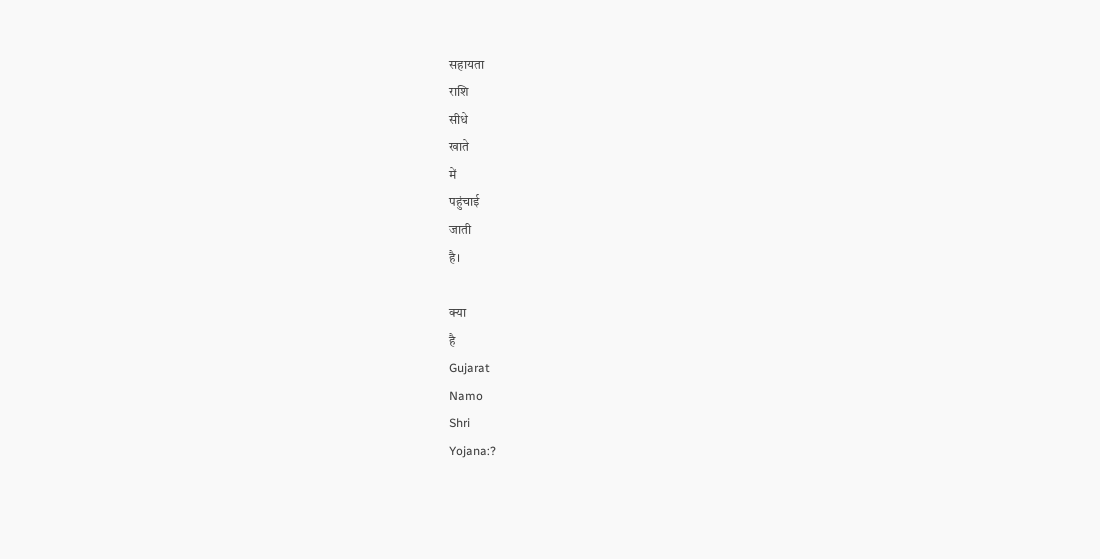सहायता
राशि
सीधे
खाते
में
पहुंचाई
जाती
है।

क्या
है
Gujarat
Namo
Shri
Yojana:?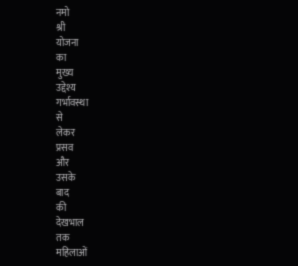नमो
श्री
योजना
का
मुख्य
उद्देश्य
गर्भावस्था
से
लेकर
प्रसव
और
उसके
बाद
की
देखभाल
तक
महिलाओं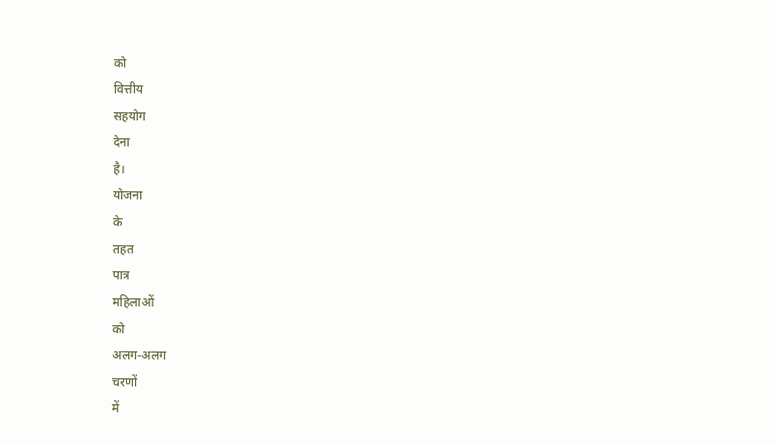को
वित्तीय
सहयोग
देना
है।
योजना
के
तहत
पात्र
महिलाओं
को
अलग-अलग
चरणों
में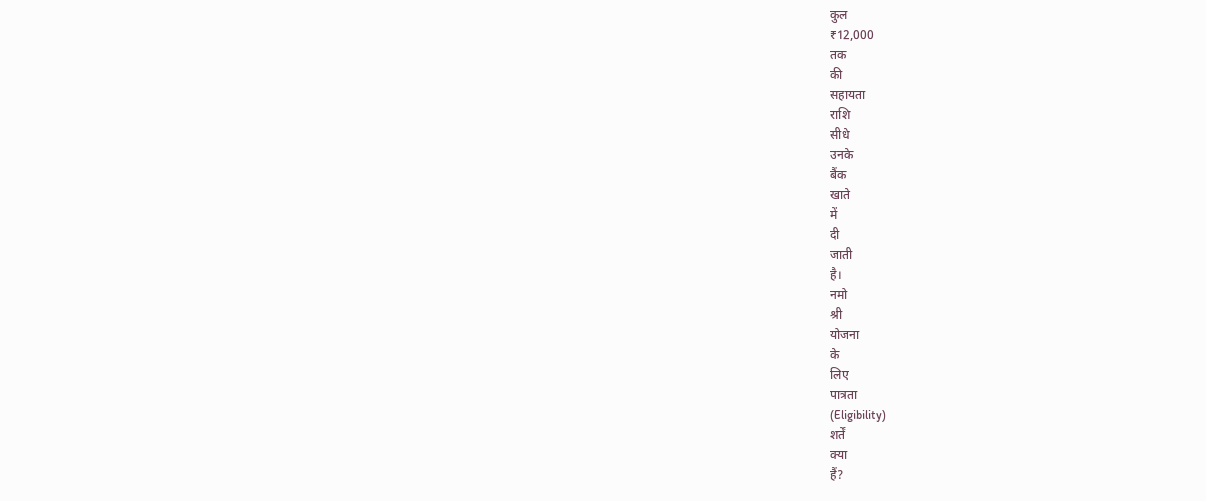कुल
₹12,000
तक
की
सहायता
राशि
सीधे
उनके
बैंक
खाते
में
दी
जाती
है।
नमो
श्री
योजना
के
लिए
पात्रता
(Eligibility)
शर्तें
क्या
हैं?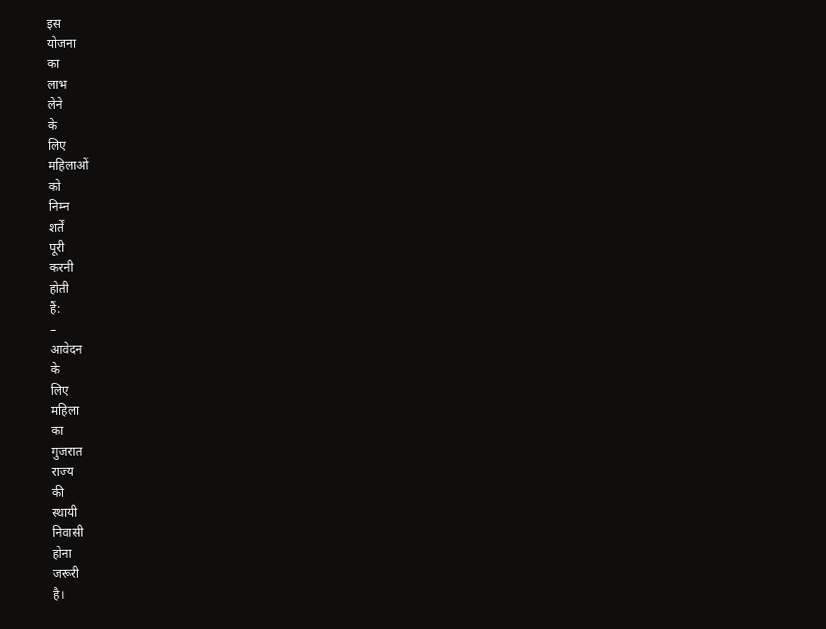इस
योजना
का
लाभ
लेने
के
लिए
महिलाओं
को
निम्न
शर्तें
पूरी
करनी
होती
हैं:
–
आवेदन
के
लिए
महिला
का
गुजरात
राज्य
की
स्थायी
निवासी
होना
जरूरी
है।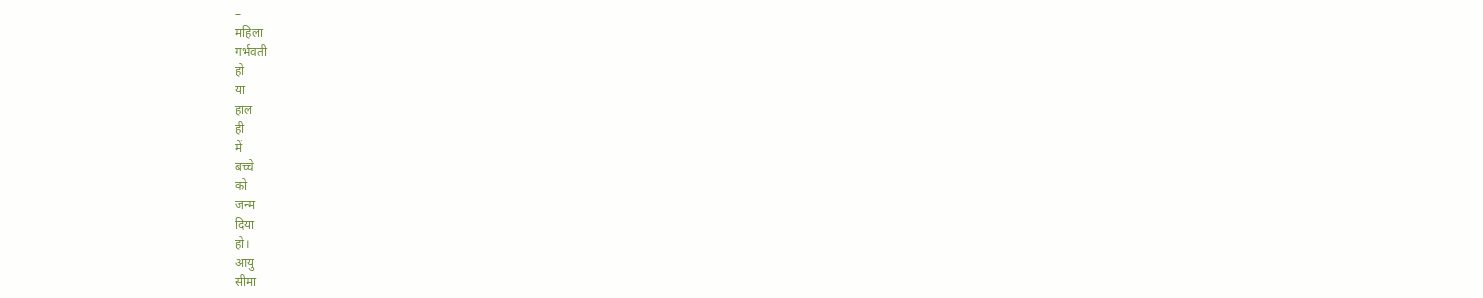–
महिला
गर्भवती
हो
या
हाल
ही
में
बच्चे
को
जन्म
दिया
हो।
आयु
सीमा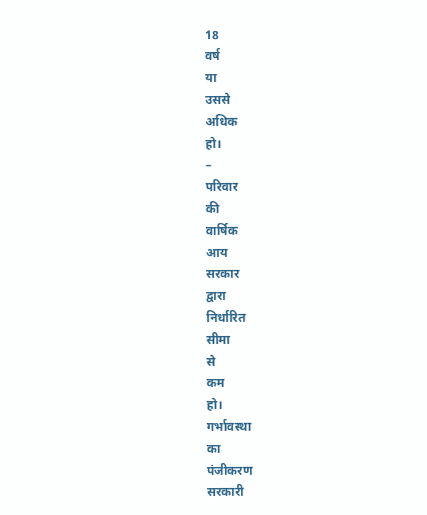18
वर्ष
या
उससे
अधिक
हो।
–
परिवार
की
वार्षिक
आय
सरकार
द्वारा
निर्धारित
सीमा
से
कम
हो।
गर्भावस्था
का
पंजीकरण
सरकारी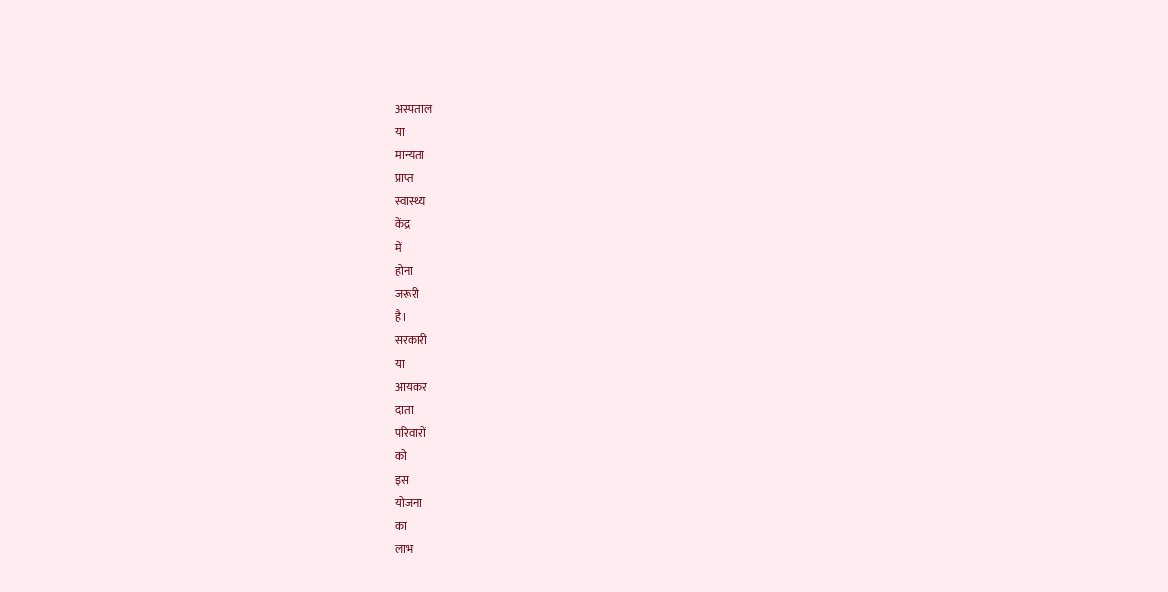अस्पताल
या
मान्यता
प्राप्त
स्वास्थ्य
केंद्र
में
होना
जरूरी
है।
सरकारी
या
आयकर
दाता
परिवारों
को
इस
योजना
का
लाभ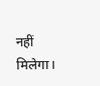नहीं
मिलेगा।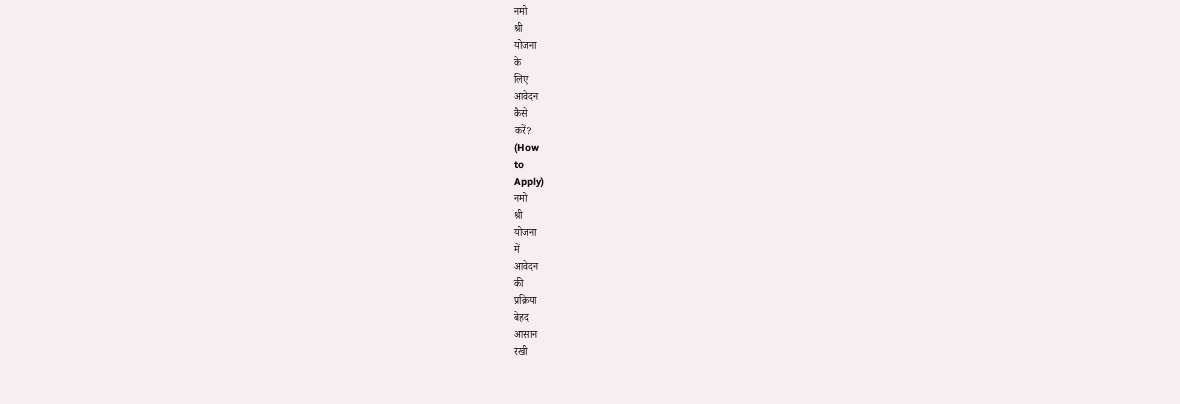नमो
श्री
योजना
के
लिए
आवेदन
कैसे
करें?
(How
to
Apply)
नमो
श्री
योजना
में
आवेदन
की
प्रक्रिया
बेहद
आसान
रखी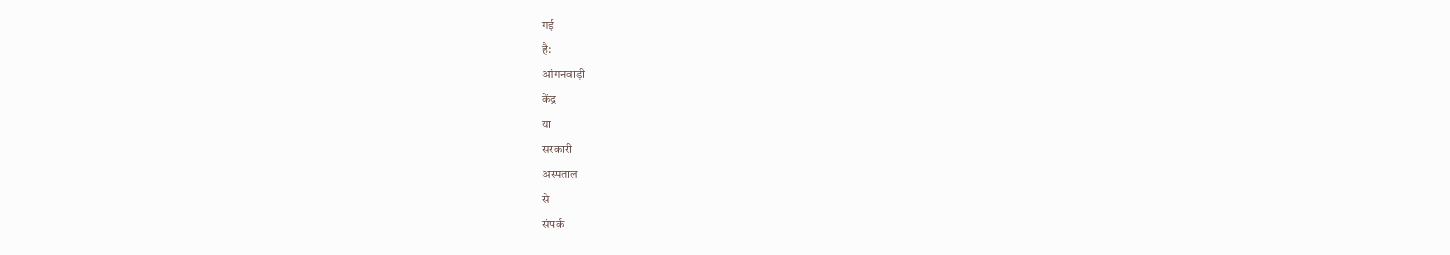गई
है:
आंगनवाड़ी
केंद्र
या
सरकारी
अस्पताल
से
संपर्क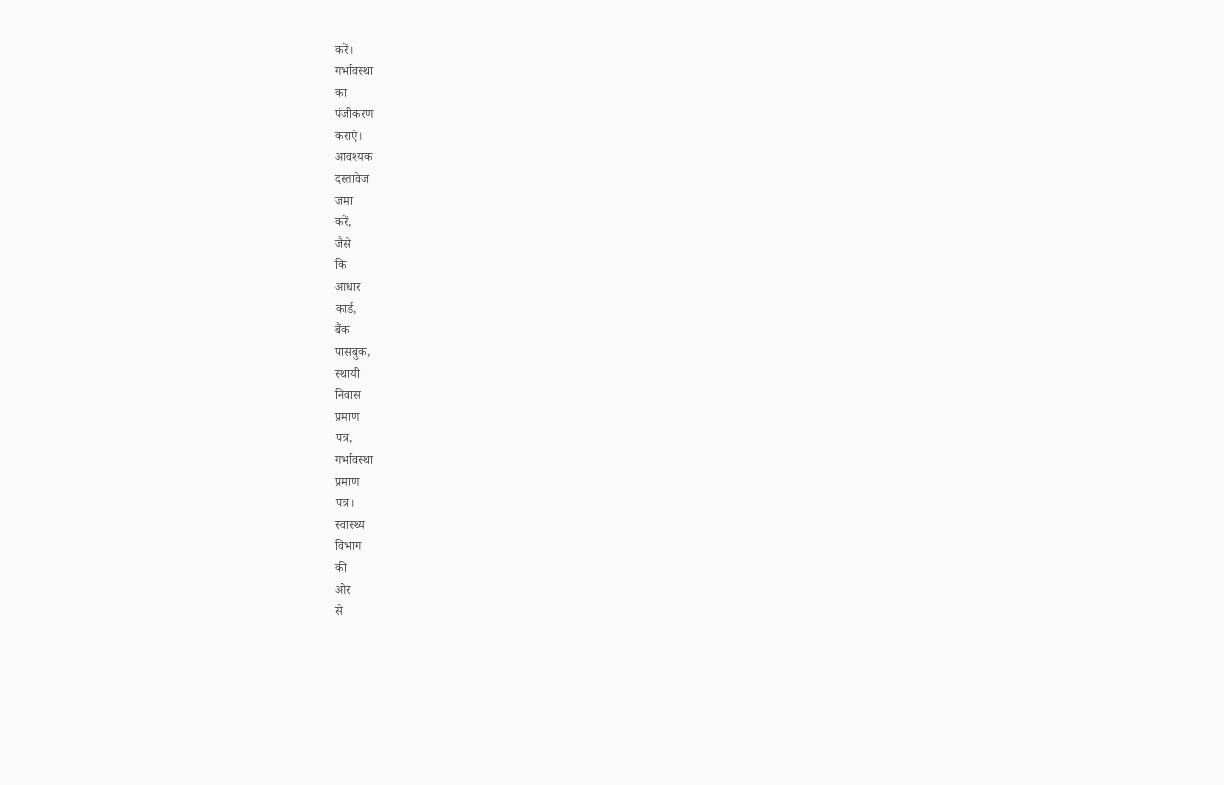करें।
गर्भावस्था
का
पंजीकरण
कराएं।
आवश्यक
दस्तावेज
जमा
करें,
जैसे
कि
आधार
कार्ड,
बैंक
पासबुक,
स्थायी
निवास
प्रमाण
पत्र,
गर्भावस्था
प्रमाण
पत्र।
स्वास्थ्य
विभाग
की
ओर
से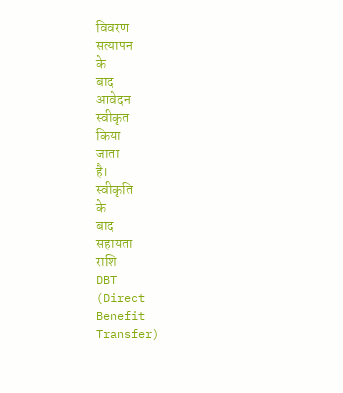विवरण
सत्यापन
के
बाद
आवेदन
स्वीकृत
किया
जाता
है।
स्वीकृति
के
बाद
सहायता
राशि
DBT
(Direct
Benefit
Transfer)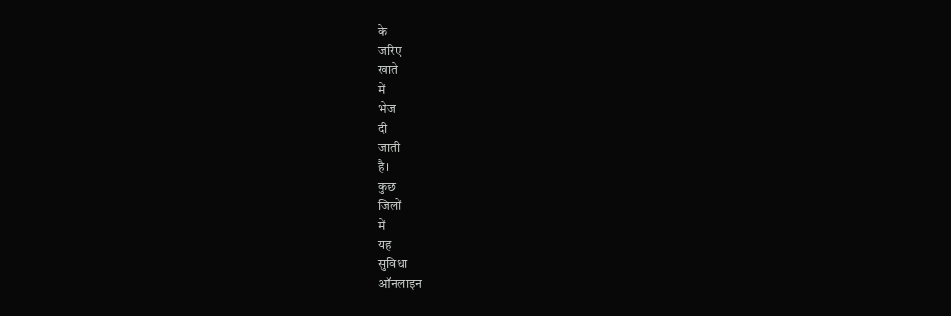के
जरिए
खाते
में
भेज
दी
जाती
है।
कुछ
जिलों
में
यह
सुविधा
ऑनलाइन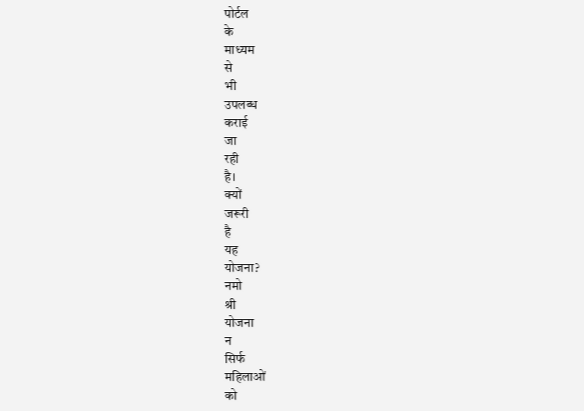पोर्टल
के
माध्यम
से
भी
उपलब्ध
कराई
जा
रही
है।
क्यों
जरूरी
है
यह
योजना?
नमो
श्री
योजना
न
सिर्फ
महिलाओं
को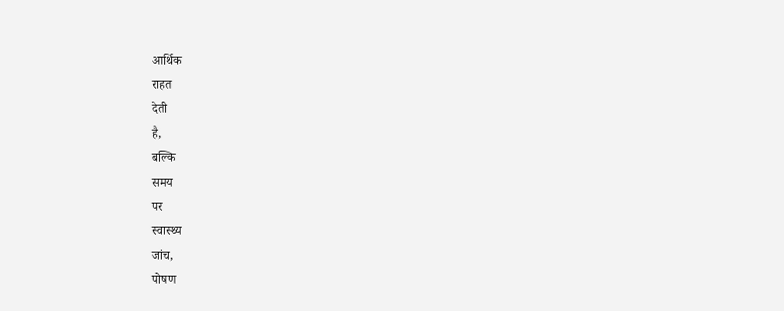आर्थिक
राहत
देती
है,
बल्कि
समय
पर
स्वास्थ्य
जांच,
पोषण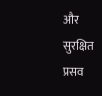और
सुरक्षित
प्रसव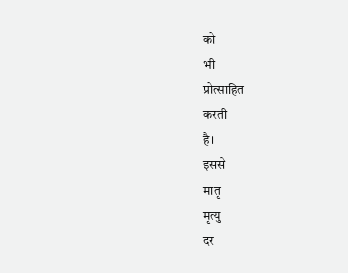को
भी
प्रोत्साहित
करती
है।
इससे
मातृ
मृत्यु
दर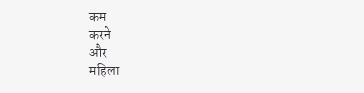कम
करने
और
महिला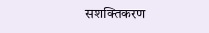सशक्तिकरण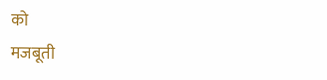को
मजबूती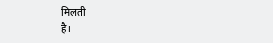मिलती
है।